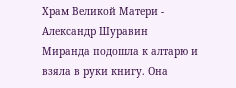Храм Великой Матери - Александр Шуравин
Миранда подошла к алтарю и взяла в руки книгу. Она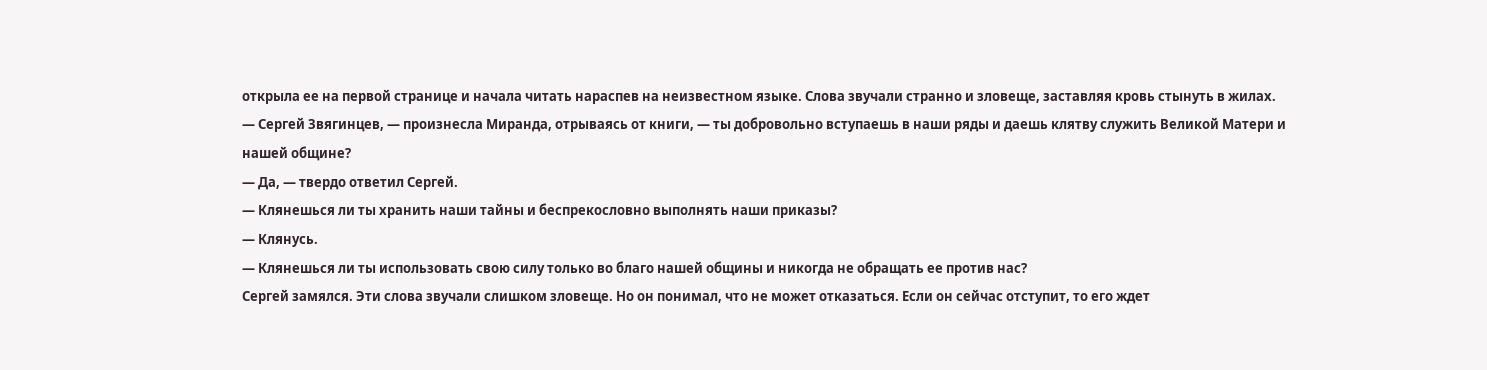открыла ее на первой странице и начала читать нараспев на неизвестном языке. Слова звучали странно и зловеще, заставляя кровь стынуть в жилах.
— Сергей Звягинцев, — произнесла Миранда, отрываясь от книги, — ты добровольно вступаешь в наши ряды и даешь клятву служить Великой Матери и нашей общине?
— Да, — твердо ответил Сергей.
— Клянешься ли ты хранить наши тайны и беспрекословно выполнять наши приказы?
— Клянусь.
— Клянешься ли ты использовать свою силу только во благо нашей общины и никогда не обращать ее против нас?
Сергей замялся. Эти слова звучали слишком зловеще. Но он понимал, что не может отказаться. Если он сейчас отступит, то его ждет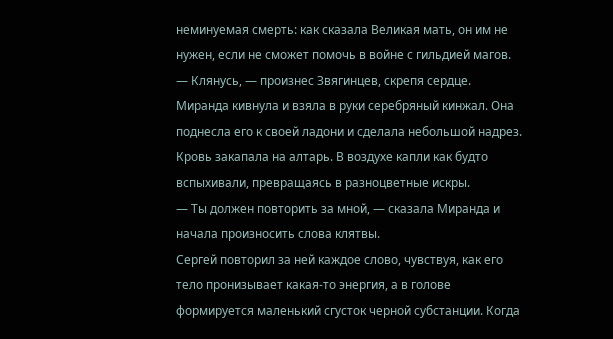неминуемая смерть: как сказала Великая мать, он им не нужен, если не сможет помочь в войне с гильдией магов.
— Клянусь, — произнес Звягинцев, скрепя сердце.
Миранда кивнула и взяла в руки серебряный кинжал. Она поднесла его к своей ладони и сделала небольшой надрез. Кровь закапала на алтарь. В воздухе капли как будто вспыхивали, превращаясь в разноцветные искры.
— Ты должен повторить за мной, — сказала Миранда и начала произносить слова клятвы.
Сергей повторил за ней каждое слово, чувствуя, как его тело пронизывает какая-то энергия, а в голове формируется маленький сгусток черной субстанции. Когда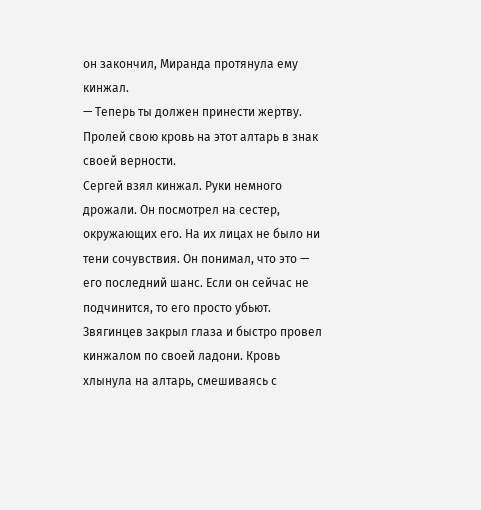он закончил, Миранда протянула ему кинжал.
— Теперь ты должен принести жертву. Пролей свою кровь на этот алтарь в знак своей верности.
Сергей взял кинжал. Руки немного дрожали. Он посмотрел на сестер, окружающих его. На их лицах не было ни тени сочувствия. Он понимал, что это — его последний шанс. Если он сейчас не подчинится, то его просто убьют.
Звягинцев закрыл глаза и быстро провел кинжалом по своей ладони. Кровь хлынула на алтарь, смешиваясь с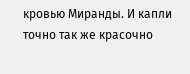кровью Миранды. И капли точно так же красочно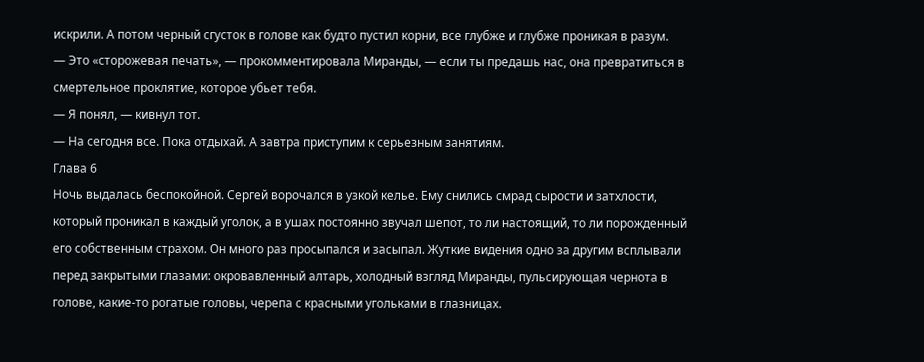искрили. А потом черный сгусток в голове как будто пустил корни, все глубже и глубже проникая в разум.
— Это «сторожевая печать», — прокомментировала Миранды, — если ты предашь нас, она превратиться в смертельное проклятие, которое убьет тебя.
— Я понял, — кивнул тот.
— На сегодня все. Пока отдыхай. А завтра приступим к серьезным занятиям.
Глава 6
Ночь выдалась беспокойной. Сергей ворочался в узкой келье. Ему снились смрад сырости и затхлости, который проникал в каждый уголок, а в ушах постоянно звучал шепот, то ли настоящий, то ли порожденный его собственным страхом. Он много раз просыпался и засыпал. Жуткие видения одно за другим всплывали перед закрытыми глазами: окровавленный алтарь, холодный взгляд Миранды, пульсирующая чернота в голове, какие-то рогатые головы, черепа с красными угольками в глазницах.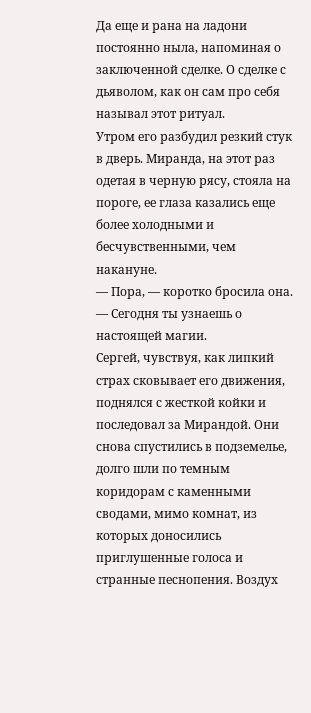Да еще и рана на ладони постоянно ныла, напоминая о заключенной сделке. О сделке с дьяволом, как он сам про себя называл этот ритуал.
Утром его разбудил резкий стук в дверь. Миранда, на этот раз одетая в черную рясу, стояла на пороге, ее глаза казались еще более холодными и бесчувственными, чем накануне.
— Пора, — коротко бросила она. — Сегодня ты узнаешь о настоящей магии.
Сергей, чувствуя, как липкий страх сковывает его движения, поднялся с жесткой койки и последовал за Мирандой. Они снова спустились в подземелье, долго шли по темным коридорам с каменными сводами, мимо комнат, из которых доносились приглушенные голоса и странные песнопения. Воздух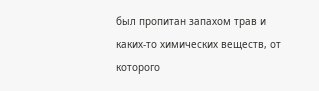был пропитан запахом трав и каких-то химических веществ, от которого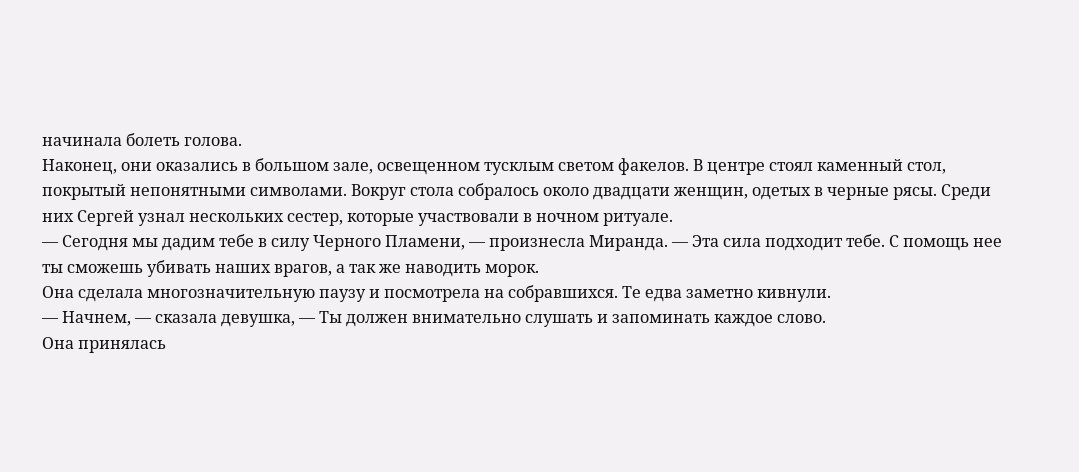начинала болеть голова.
Наконец, они оказались в большом зале, освещенном тусклым светом факелов. В центре стоял каменный стол, покрытый непонятными символами. Вокруг стола собралось около двадцати женщин, одетых в черные рясы. Среди них Сергей узнал нескольких сестер, которые участвовали в ночном ритуале.
— Сегодня мы дадим тебе в силу Черного Пламени, — произнесла Миранда. — Эта сила подходит тебе. С помощь нее ты сможешь убивать наших врагов, а так же наводить морок.
Она сделала многозначительную паузу и посмотрела на собравшихся. Те едва заметно кивнули.
— Начнем, — сказала девушка, — Ты должен внимательно слушать и запоминать каждое слово.
Она принялась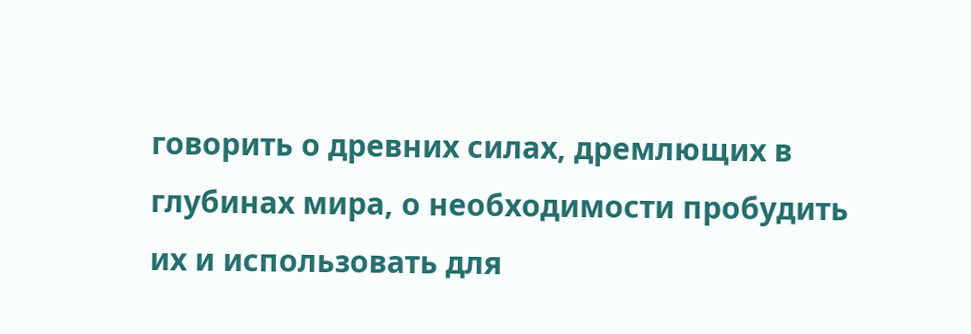говорить о древних силах, дремлющих в глубинах мира, о необходимости пробудить их и использовать для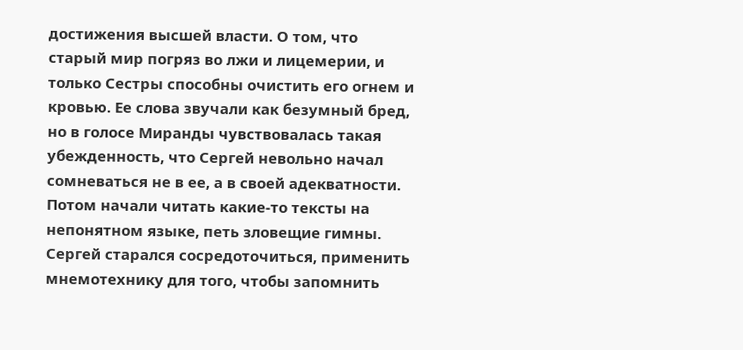достижения высшей власти. О том, что старый мир погряз во лжи и лицемерии, и только Сестры способны очистить его огнем и кровью. Ее слова звучали как безумный бред, но в голосе Миранды чувствовалась такая убежденность, что Сергей невольно начал сомневаться не в ее, а в своей адекватности.
Потом начали читать какие-то тексты на непонятном языке, петь зловещие гимны. Сергей старался сосредоточиться, применить мнемотехнику для того, чтобы запомнить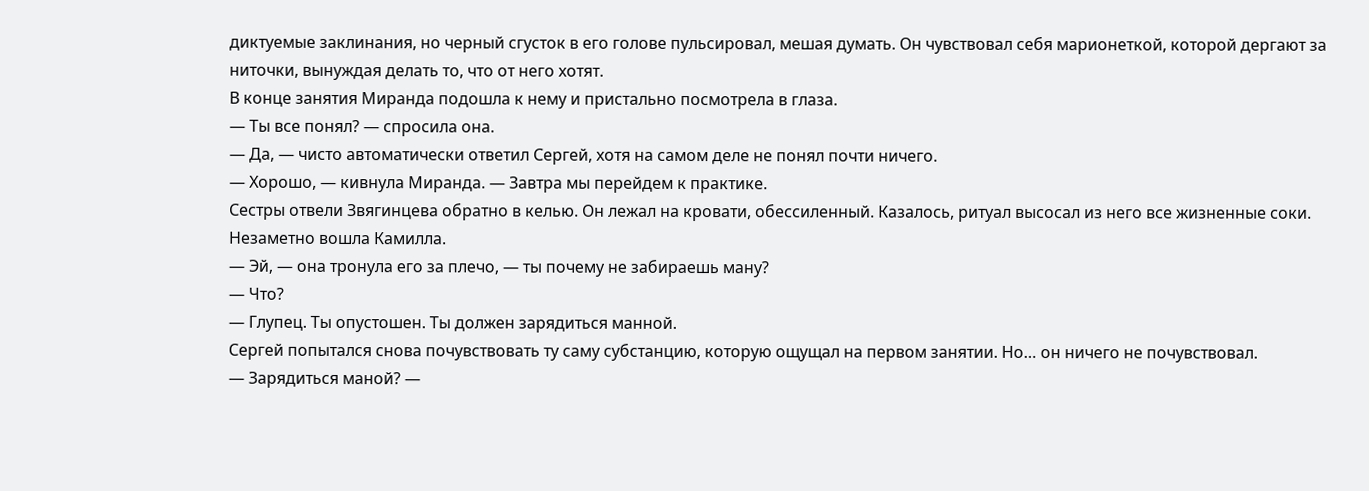диктуемые заклинания, но черный сгусток в его голове пульсировал, мешая думать. Он чувствовал себя марионеткой, которой дергают за ниточки, вынуждая делать то, что от него хотят.
В конце занятия Миранда подошла к нему и пристально посмотрела в глаза.
— Ты все понял? — спросила она.
— Да, — чисто автоматически ответил Сергей, хотя на самом деле не понял почти ничего.
— Хорошо, — кивнула Миранда. — Завтра мы перейдем к практике.
Сестры отвели Звягинцева обратно в келью. Он лежал на кровати, обессиленный. Казалось, ритуал высосал из него все жизненные соки.
Незаметно вошла Камилла.
— Эй, — она тронула его за плечо, — ты почему не забираешь ману?
— Что?
— Глупец. Ты опустошен. Ты должен зарядиться манной.
Сергей попытался снова почувствовать ту саму субстанцию, которую ощущал на первом занятии. Но… он ничего не почувствовал.
— Зарядиться маной? —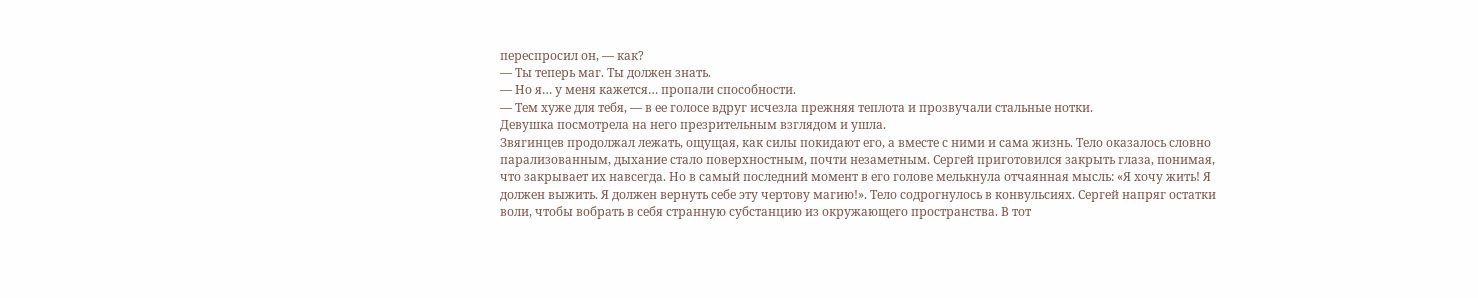переспросил он, — как?
— Ты теперь маг. Ты должен знать.
— Но я… у меня кажется… пропали способности.
— Тем хуже для тебя, — в ее голосе вдруг исчезла прежняя теплота и прозвучали стальные нотки.
Девушка посмотрела на него презрительным взглядом и ушла.
Звягинцев продолжал лежать, ощущая, как силы покидают его, а вместе с ними и сама жизнь. Тело оказалось словно парализованным, дыхание стало поверхностным, почти незаметным. Сергей приготовился закрыть глаза, понимая, что закрывает их навсегда. Но в самый последний момент в его голове мелькнула отчаянная мысль: «Я хочу жить! Я должен выжить. Я должен вернуть себе эту чертову магию!». Тело содрогнулось в конвульсиях. Сергей напряг остатки воли, чтобы вобрать в себя странную субстанцию из окружающего пространства. В тот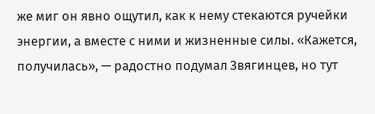же миг он явно ощутил, как к нему стекаются ручейки энергии, а вместе с ними и жизненные силы. «Кажется, получилась», — радостно подумал Звягинцев, но тут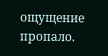ощущение пропало.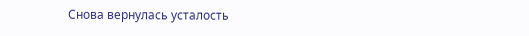Снова вернулась усталость